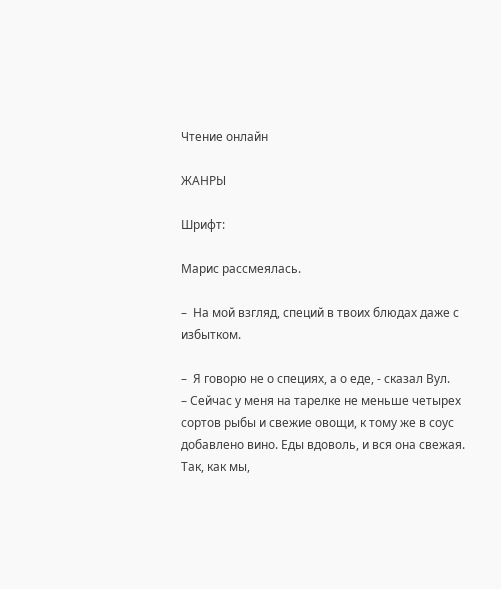Чтение онлайн

ЖАНРЫ

Шрифт:

Марис рассмеялась.

–  На мой взгляд, специй в твоих блюдах даже с избытком.

–  Я говорю не о специях, а о еде, - сказал Вул.
– Сейчас у меня на тарелке не меньше четырех сортов рыбы и свежие овощи, к тому же в соус добавлено вино. Еды вдоволь, и вся она свежая. Так, как мы,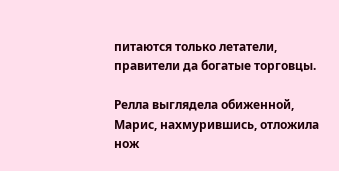питаются только летатели, правители да богатые торговцы.

Релла выглядела обиженной, Марис, нахмурившись, отложила нож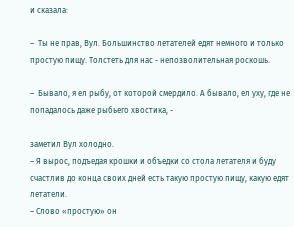и сказала:

–  Ты не прав, Вул. Большинство летателей едят немного и только простую пищу. Толстеть для нас - непозволительная роскошь.

–  Бывало, я ел рыбу, от которой смердило. А бывало, ел уху, где не попадалось даже рыбьего хвостика, -

заметил Вул холодно.
– Я вырос, подъедая крошки и объедки со стола летателя и буду счастлив до конца своих дней есть такую простую пищу, какую едят летатели.
– Слово «простую» он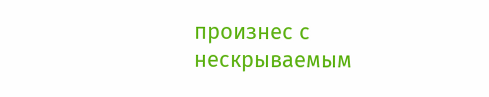произнес с нескрываемым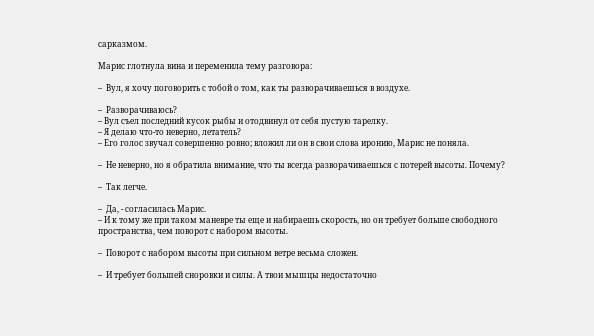сарказмом.

Марис глотнула вина и переменила тему разговора:

–  Вул, я хочу поговорить с тобой о том, как ты разворачиваешься в воздухе.

–  Разворачиваюсь?
– Вул съел последний кусок рыбы и отодвинул от себя пустую тарелку.
– Я делаю что-то неверно, летатель?
– Его голос звучал совершенно ровно; вложил ли он в свои слова иронию, Марис не поняла.

–  Не неверно, но я обратила внимание, что ты всегда разворачиваешься с потерей высоты. Почему?

–  Так легче.

–  Да, - согласилась Марис.
– И к тому же при таком маневре ты еще и набираешь скорость, но он требует больше свободного пространства, чем поворот с набором высоты.

–  Поворот с набором высоты при сильном ветре весьма сложен.

–  И требует большей сноровки и силы. А твои мышцы недостаточно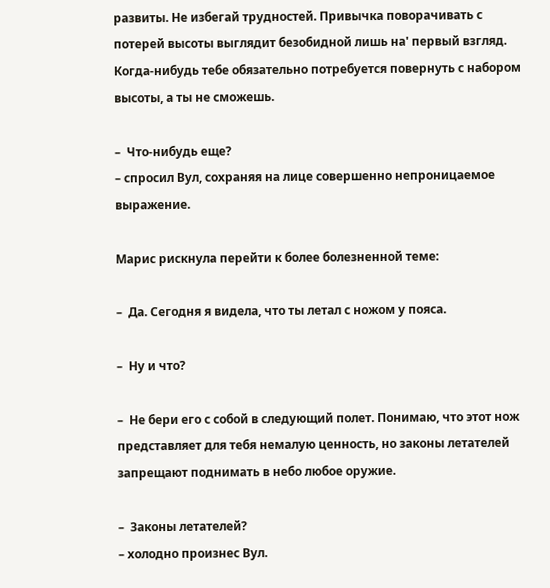развиты. Не избегай трудностей. Привычка поворачивать с потерей высоты выглядит безобидной лишь на' первый взгляд. Когда-нибудь тебе обязательно потребуется повернуть с набором высоты, а ты не сможешь.

–  Что-нибудь еще?
– спросил Вул, сохраняя на лице совершенно непроницаемое выражение.

Марис рискнула перейти к более болезненной теме:

–  Да. Сегодня я видела, что ты летал с ножом у пояса.

–  Ну и что?

–  Не бери его с собой в следующий полет. Понимаю, что этот нож представляет для тебя немалую ценность, но законы летателей запрещают поднимать в небо любое оружие.

–  Законы летателей?
– холодно произнес Вул.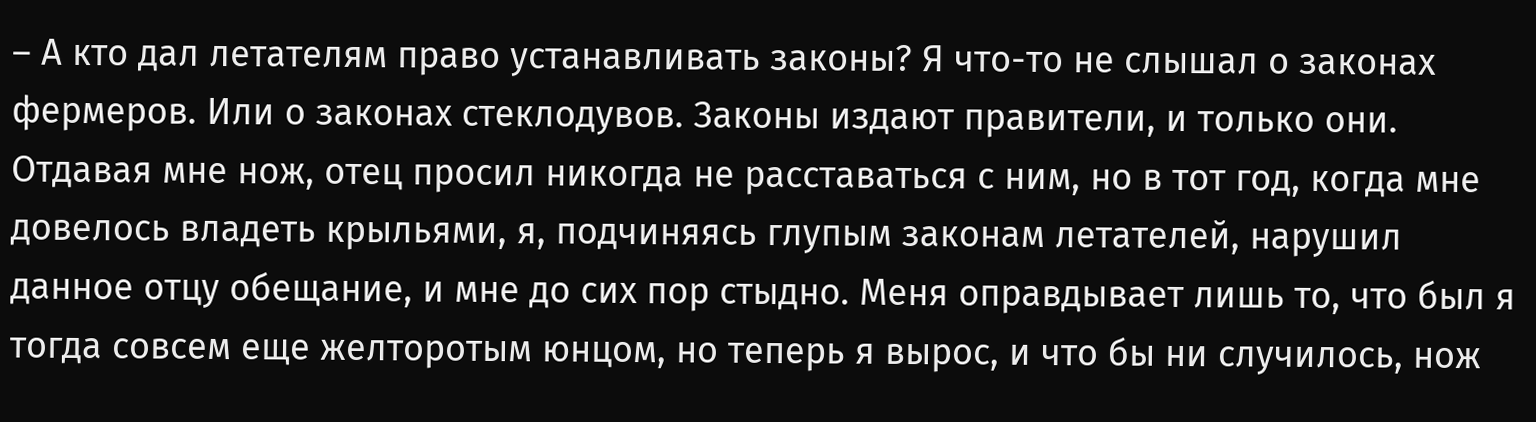– А кто дал летателям право устанавливать законы? Я что-то не слышал о законах фермеров. Или о законах стеклодувов. Законы издают правители, и только они. Отдавая мне нож, отец просил никогда не расставаться с ним, но в тот год, когда мне довелось владеть крыльями, я, подчиняясь глупым законам летателей, нарушил данное отцу обещание, и мне до сих пор стыдно. Меня оправдывает лишь то, что был я тогда совсем еще желторотым юнцом, но теперь я вырос, и что бы ни случилось, нож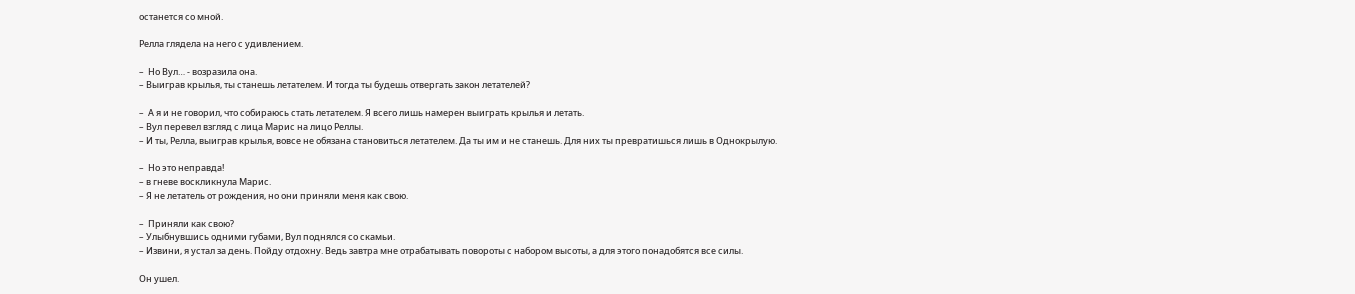останется со мной.

Релла глядела на него с удивлением.

–  Но Вул… - возразила она.
– Выиграв крылья, ты станешь летателем. И тогда ты будешь отвергать закон летателей?

–  А я и не говорил, что собираюсь стать летателем. Я всего лишь намерен выиграть крылья и летать.
– Вул перевел взгляд с лица Марис на лицо Реллы.
– И ты, Релла, выиграв крылья, вовсе не обязана становиться летателем. Да ты им и не станешь. Для них ты превратишься лишь в Однокрылую.

–  Но это неправда!
– в гневе воскликнула Марис.
– Я не летатель от рождения, но они приняли меня как свою.

–  Приняли как свою?
– Улыбнувшись одними губами, Вул поднялся со скамьи.
– Извини, я устал за день. Пойду отдохну. Ведь завтра мне отрабатывать повороты с набором высоты, а для этого понадобятся все силы.

Он ушел.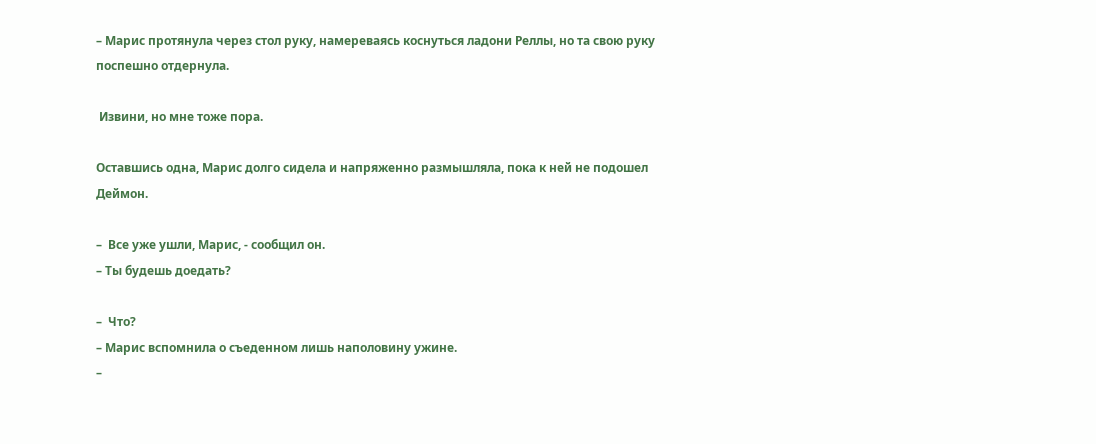– Марис протянула через стол руку, намереваясь коснуться ладони Реллы, но та свою руку поспешно отдернула.

 Извини, но мне тоже пора.

Оставшись одна, Марис долго сидела и напряженно размышляла, пока к ней не подошел Деймон.

–  Все уже ушли, Марис, - сообщил он.
– Ты будешь доедать?

–  Что?
– Марис вспомнила о съеденном лишь наполовину ужине.
–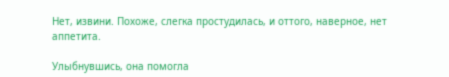Нет, извини. Похоже, слегка простудилась, и оттого, наверное, нет аппетита.

Улыбнувшись, она помогла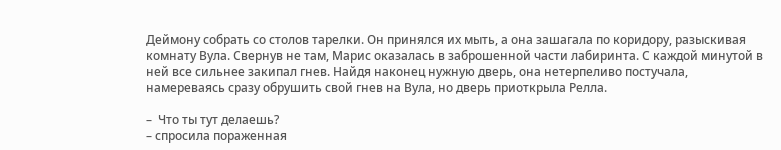Деймону собрать со столов тарелки. Он принялся их мыть, а она зашагала по коридору, разыскивая комнату Вула. Свернув не там, Марис оказалась в заброшенной части лабиринта. С каждой минутой в ней все сильнее закипал гнев. Найдя наконец нужную дверь, она нетерпеливо постучала, намереваясь сразу обрушить свой гнев на Вула, но дверь приоткрыла Релла.

–  Что ты тут делаешь?
– спросила пораженная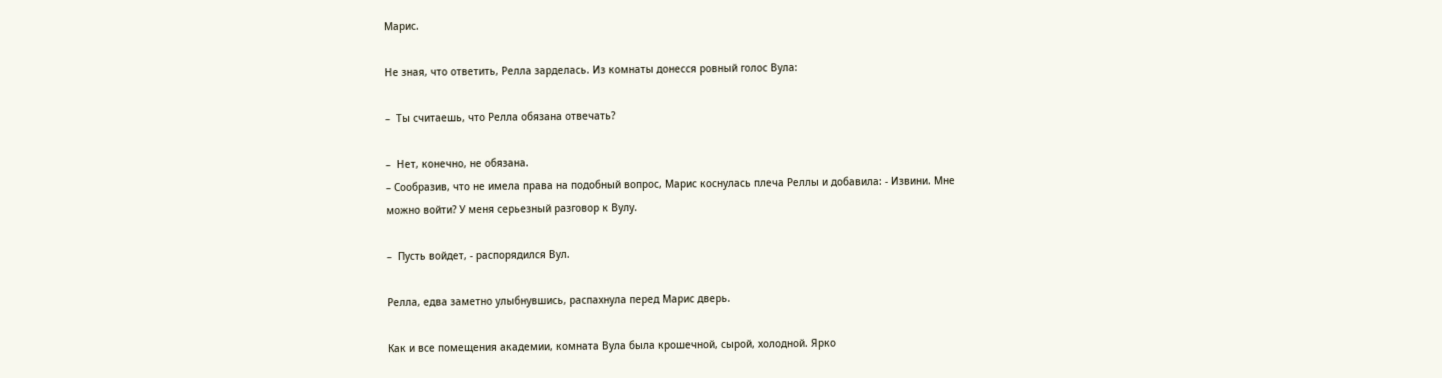Марис.

Не зная, что ответить, Релла зарделась. Из комнаты донесся ровный голос Вула:

–  Ты считаешь, что Релла обязана отвечать?

–  Нет, конечно, не обязана.
– Сообразив, что не имела права на подобный вопрос, Марис коснулась плеча Реллы и добавила: - Извини. Мне можно войти? У меня серьезный разговор к Вулу.

–  Пусть войдет, - распорядился Вул.

Релла, едва заметно улыбнувшись, распахнула перед Марис дверь.

Как и все помещения академии, комната Вула была крошечной, сырой, холодной. Ярко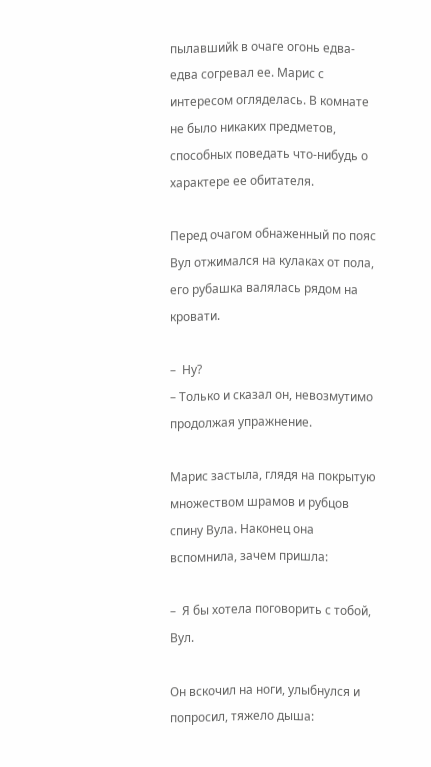пылавшийk в очаге огонь едва-едва согревал ее. Марис с интересом огляделась. В комнате не было никаких предметов, способных поведать что-нибудь о характере ее обитателя.

Перед очагом обнаженный по пояс Вул отжимался на кулаках от пола, его рубашка валялась рядом на кровати.

–  Ну?
– Только и сказал он, невозмутимо продолжая упражнение.

Марис застыла, глядя на покрытую множеством шрамов и рубцов спину Вула. Наконец она вспомнила, зачем пришла:

–  Я бы хотела поговорить с тобой, Вул.

Он вскочил на ноги, улыбнулся и попросил, тяжело дыша: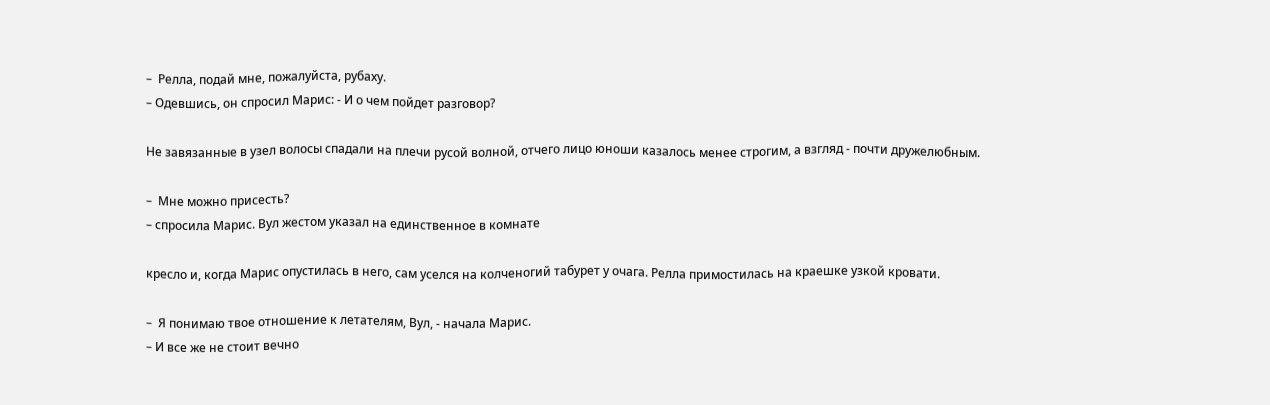–  Релла, подай мне, пожалуйста, рубаху.
– Одевшись, он спросил Марис: - И о чем пойдет разговор?

Не завязанные в узел волосы спадали на плечи русой волной, отчего лицо юноши казалось менее строгим, а взгляд - почти дружелюбным.

–  Мне можно присесть?
– спросила Марис. Вул жестом указал на единственное в комнате

кресло и, когда Марис опустилась в него, сам уселся на колченогий табурет у очага. Релла примостилась на краешке узкой кровати.

–  Я понимаю твое отношение к летателям, Вул, - начала Марис.
– И все же не стоит вечно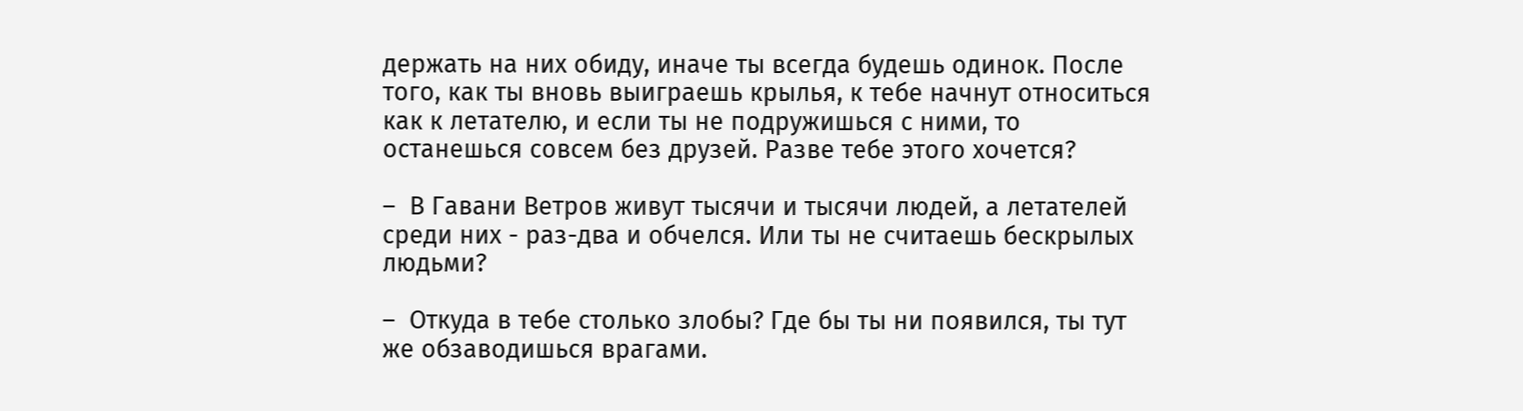держать на них обиду, иначе ты всегда будешь одинок. После того, как ты вновь выиграешь крылья, к тебе начнут относиться как к летателю, и если ты не подружишься с ними, то останешься совсем без друзей. Разве тебе этого хочется?

–  В Гавани Ветров живут тысячи и тысячи людей, а летателей среди них - раз-два и обчелся. Или ты не считаешь бескрылых людьми?

–  Откуда в тебе столько злобы? Где бы ты ни появился, ты тут же обзаводишься врагами.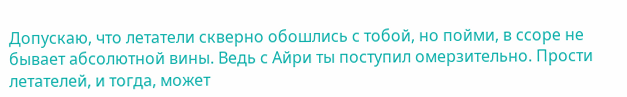Допускаю, что летатели скверно обошлись с тобой, но пойми, в ссоре не бывает абсолютной вины. Ведь с Айри ты поступил омерзительно. Прости летателей, и тогда, может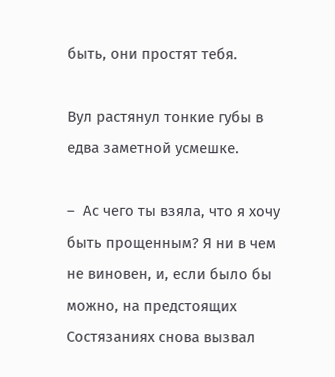быть, они простят тебя.

Вул растянул тонкие губы в едва заметной усмешке.

–  Ас чего ты взяла, что я хочу быть прощенным? Я ни в чем не виновен, и, если было бы можно, на предстоящих Состязаниях снова вызвал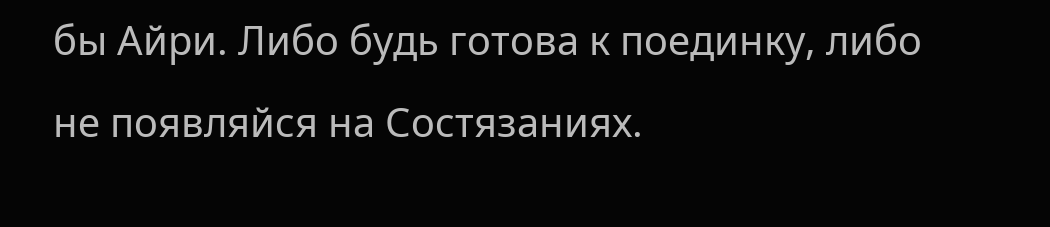бы Айри. Либо будь готова к поединку, либо не появляйся на Состязаниях.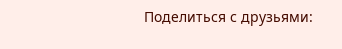Поделиться с друзьями: